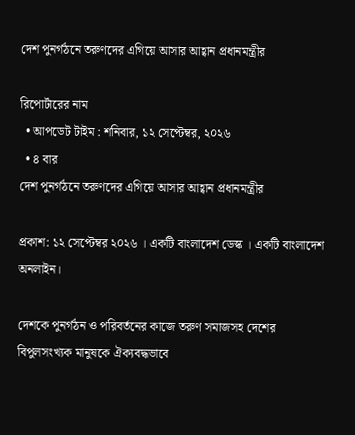দেশ পুনর্গঠনে তরুণদের এগিয়ে আসার আহ্বান প্রধানমন্ত্রীর

রিপোর্টারের নাম
  • আপডেট টাইম : শনিবার, ১২ সেপ্টেম্বর, ২০২৬
  • ৪ বার
দেশ পুনর্গঠনে তরুণদের এগিয়ে আসার আহ্বান প্রধানমন্ত্রীর

প্রকাশ: ১২ সেপ্টেম্বর ২০২৬ । একটি বাংলাদেশ ডেস্ক । একটি বাংলাদেশ অনলাইন।

দেশকে পুনর্গঠন ও পরিবর্তনের কাজে তরুণ সমাজসহ দেশের বিপুলসংখ্যক মানুষকে ঐক্যবদ্ধভাবে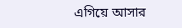এগিয়ে আসার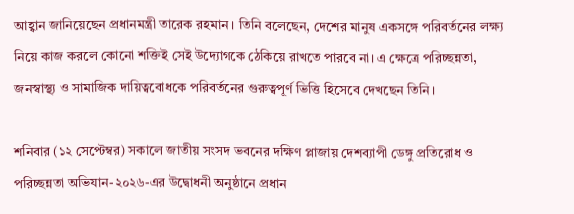আহ্বান জানিয়েছেন প্রধানমন্ত্রী তারেক রহমান। তিনি বলেছেন, দেশের মানুষ একসঙ্গে পরিবর্তনের লক্ষ্য নিয়ে কাজ করলে কোনো শক্তিই সেই উদ্যোগকে ঠেকিয়ে রাখতে পারবে না। এ ক্ষেত্রে পরিচ্ছন্নতা, জনস্বাস্থ্য ও সামাজিক দায়িত্ববোধকে পরিবর্তনের গুরুত্বপূর্ণ ভিত্তি হিসেবে দেখছেন তিনি।

শনিবার (১২ সেপ্টেম্বর) সকালে জাতীয় সংসদ ভবনের দক্ষিণ প্লাজায় দেশব্যাপী ডেঙ্গু প্রতিরোধ ও পরিচ্ছন্নতা অভিযান-২০২৬-এর উদ্বোধনী অনুষ্ঠানে প্রধান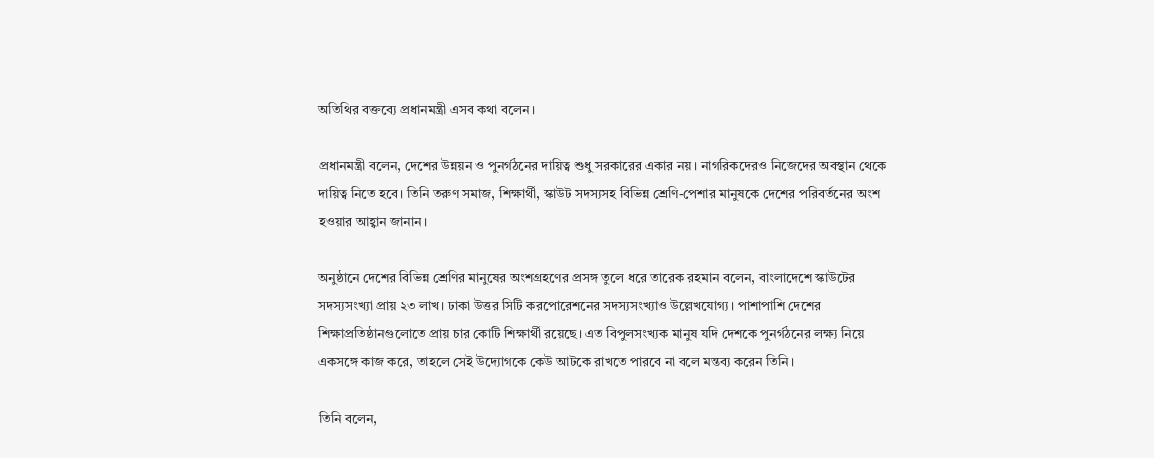অতিথির বক্তব্যে প্রধানমন্ত্রী এসব কথা বলেন।

প্রধানমন্ত্রী বলেন, দেশের উন্নয়ন ও পুনর্গঠনের দায়িত্ব শুধু সরকারের একার নয়। নাগরিকদেরও নিজেদের অবস্থান থেকে দায়িত্ব নিতে হবে। তিনি তরুণ সমাজ, শিক্ষার্থী, স্কাউট সদস্যসহ বিভিন্ন শ্রেণি-পেশার মানুষকে দেশের পরিবর্তনের অংশ হওয়ার আহ্বান জানান।

অনুষ্ঠানে দেশের বিভিন্ন শ্রেণির মানুষের অংশগ্রহণের প্রসঙ্গ তুলে ধরে তারেক রহমান বলেন, বাংলাদেশে স্কাউটের সদস্যসংখ্যা প্রায় ২৩ লাখ। ঢাকা উত্তর সিটি করপোরেশনের সদস্যসংখ্যাও উল্লেখযোগ্য। পাশাপাশি দেশের শিক্ষাপ্রতিষ্ঠানগুলোতে প্রায় চার কোটি শিক্ষার্থী রয়েছে। এত বিপুলসংখ্যক মানুষ যদি দেশকে পুনর্গঠনের লক্ষ্য নিয়ে একসঙ্গে কাজ করে, তাহলে সেই উদ্যোগকে কেউ আটকে রাখতে পারবে না বলে মন্তব্য করেন তিনি।

তিনি বলেন,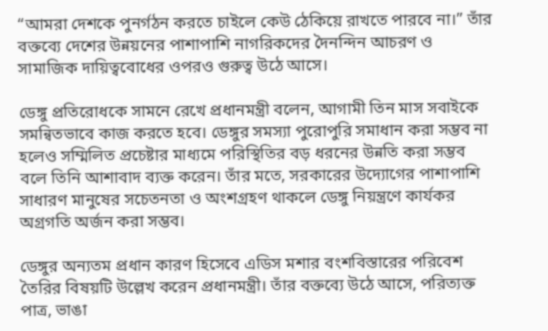“আমরা দেশকে পুনর্গঠন করতে চাইলে কেউ ঠেকিয়ে রাখতে পারবে না।” তাঁর বক্তব্যে দেশের উন্নয়নের পাশাপাশি নাগরিকদের দৈনন্দিন আচরণ ও সামাজিক দায়িত্ববোধের ওপরও গুরুত্ব উঠে আসে।

ডেঙ্গু প্রতিরোধকে সামনে রেখে প্রধানমন্ত্রী বলেন, আগামী তিন মাস সবাইকে সমন্বিতভাবে কাজ করতে হবে। ডেঙ্গুর সমস্যা পুরোপুরি সমাধান করা সম্ভব না হলেও সম্মিলিত প্রচেষ্টার মাধ্যমে পরিস্থিতির বড় ধরনের উন্নতি করা সম্ভব বলে তিনি আশাবাদ ব্যক্ত করেন। তাঁর মতে, সরকারের উদ্যোগের পাশাপাশি সাধারণ মানুষের সচেতনতা ও অংশগ্রহণ থাকলে ডেঙ্গু নিয়ন্ত্রণে কার্যকর অগ্রগতি অর্জন করা সম্ভব।

ডেঙ্গুর অন্যতম প্রধান কারণ হিসেবে এডিস মশার বংশবিস্তারের পরিবেশ তৈরির বিষয়টি উল্লেখ করেন প্রধানমন্ত্রী। তাঁর বক্তব্যে উঠে আসে, পরিত্যক্ত পাত্র, ভাঙা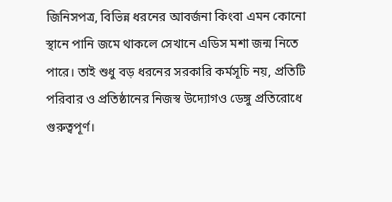জিনিসপত্র, বিভিন্ন ধরনের আবর্জনা কিংবা এমন কোনো স্থানে পানি জমে থাকলে সেখানে এডিস মশা জন্ম নিতে পারে। তাই শুধু বড় ধরনের সরকারি কর্মসূচি নয়, প্রতিটি পরিবার ও প্রতিষ্ঠানের নিজস্ব উদ্যোগও ডেঙ্গু প্রতিরোধে গুরুত্বপূর্ণ।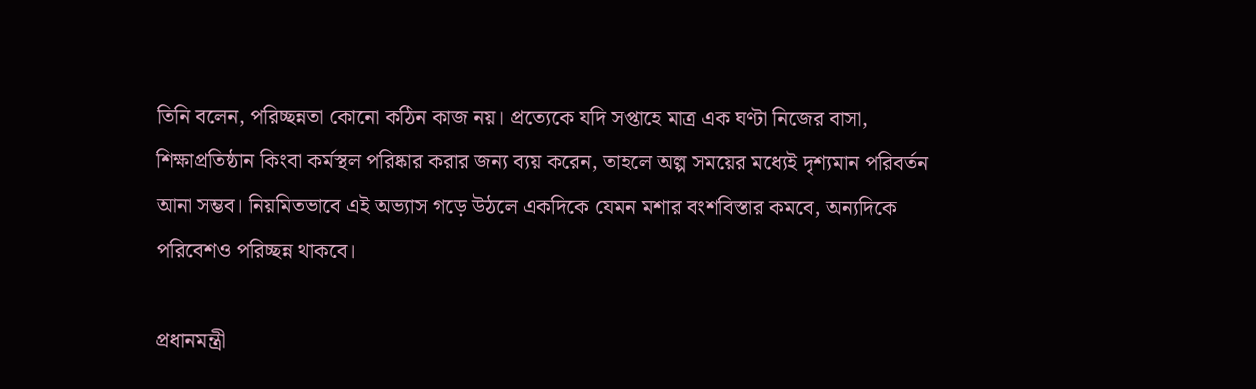তিনি বলেন, পরিচ্ছন্নতা কোনো কঠিন কাজ নয়। প্রত্যেকে যদি সপ্তাহে মাত্র এক ঘণ্টা নিজের বাসা, শিক্ষাপ্রতিষ্ঠান কিংবা কর্মস্থল পরিষ্কার করার জন্য ব্যয় করেন, তাহলে অল্প সময়ের মধ্যেই দৃশ্যমান পরিবর্তন আনা সম্ভব। নিয়মিতভাবে এই অভ্যাস গড়ে উঠলে একদিকে যেমন মশার বংশবিস্তার কমবে, অন্যদিকে পরিবেশও পরিচ্ছন্ন থাকবে।

প্রধানমন্ত্রী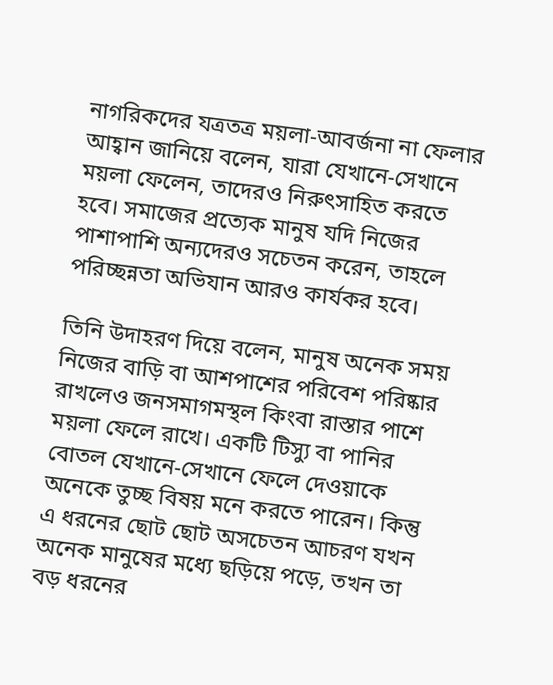নাগরিকদের যত্রতত্র ময়লা-আবর্জনা না ফেলার আহ্বান জানিয়ে বলেন, যারা যেখানে-সেখানে ময়লা ফেলেন, তাদেরও নিরুৎসাহিত করতে হবে। সমাজের প্রত্যেক মানুষ যদি নিজের পাশাপাশি অন্যদেরও সচেতন করেন, তাহলে পরিচ্ছন্নতা অভিযান আরও কার্যকর হবে।

তিনি উদাহরণ দিয়ে বলেন, মানুষ অনেক সময় নিজের বাড়ি বা আশপাশের পরিবেশ পরিষ্কার রাখলেও জনসমাগমস্থল কিংবা রাস্তার পাশে ময়লা ফেলে রাখে। একটি টিস্যু বা পানির বোতল যেখানে-সেখানে ফেলে দেওয়াকে অনেকে তুচ্ছ বিষয় মনে করতে পারেন। কিন্তু এ ধরনের ছোট ছোট অসচেতন আচরণ যখন অনেক মানুষের মধ্যে ছড়িয়ে পড়ে, তখন তা বড় ধরনের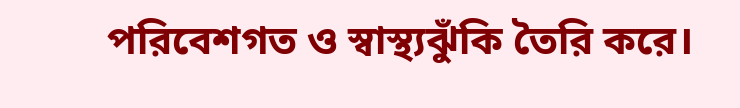পরিবেশগত ও স্বাস্থ্যঝুঁকি তৈরি করে।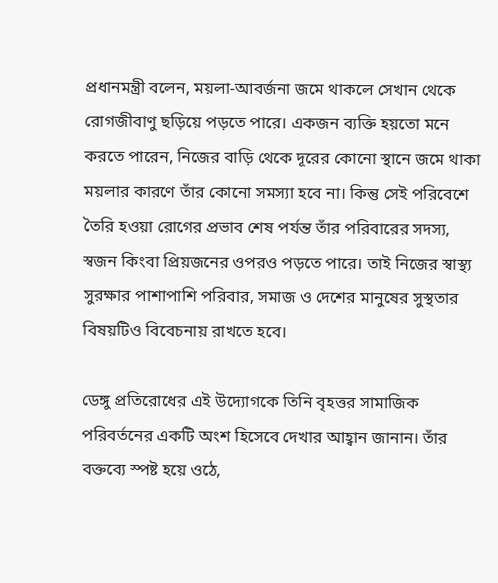প্রধানমন্ত্রী বলেন, ময়লা-আবর্জনা জমে থাকলে সেখান থেকে রোগজীবাণু ছড়িয়ে পড়তে পারে। একজন ব্যক্তি হয়তো মনে করতে পারেন, নিজের বাড়ি থেকে দূরের কোনো স্থানে জমে থাকা ময়লার কারণে তাঁর কোনো সমস্যা হবে না। কিন্তু সেই পরিবেশে তৈরি হওয়া রোগের প্রভাব শেষ পর্যন্ত তাঁর পরিবারের সদস্য, স্বজন কিংবা প্রিয়জনের ওপরও পড়তে পারে। তাই নিজের স্বাস্থ্য সুরক্ষার পাশাপাশি পরিবার, সমাজ ও দেশের মানুষের সুস্থতার বিষয়টিও বিবেচনায় রাখতে হবে।

ডেঙ্গু প্রতিরোধের এই উদ্যোগকে তিনি বৃহত্তর সামাজিক পরিবর্তনের একটি অংশ হিসেবে দেখার আহ্বান জানান। তাঁর বক্তব্যে স্পষ্ট হয়ে ওঠে,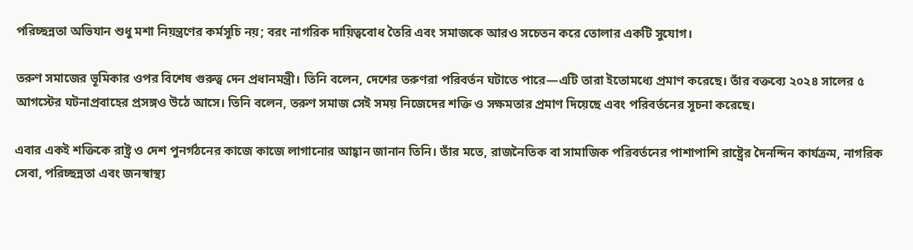পরিচ্ছন্নতা অভিযান শুধু মশা নিয়ন্ত্রণের কর্মসূচি নয়; বরং নাগরিক দায়িত্ববোধ তৈরি এবং সমাজকে আরও সচেতন করে তোলার একটি সুযোগ।

তরুণ সমাজের ভূমিকার ওপর বিশেষ গুরুত্ব দেন প্রধানমন্ত্রী। তিনি বলেন, দেশের তরুণরা পরিবর্তন ঘটাতে পারে—এটি তারা ইতোমধ্যে প্রমাণ করেছে। তাঁর বক্তব্যে ২০২৪ সালের ৫ আগস্টের ঘটনাপ্রবাহের প্রসঙ্গও উঠে আসে। তিনি বলেন, তরুণ সমাজ সেই সময় নিজেদের শক্তি ও সক্ষমতার প্রমাণ দিয়েছে এবং পরিবর্তনের সূচনা করেছে।

এবার একই শক্তিকে রাষ্ট্র ও দেশ পুনর্গঠনের কাজে কাজে লাগানোর আহ্বান জানান তিনি। তাঁর মতে, রাজনৈতিক বা সামাজিক পরিবর্তনের পাশাপাশি রাষ্ট্রের দৈনন্দিন কার্যক্রম, নাগরিক সেবা, পরিচ্ছন্নতা এবং জনস্বাস্থ্য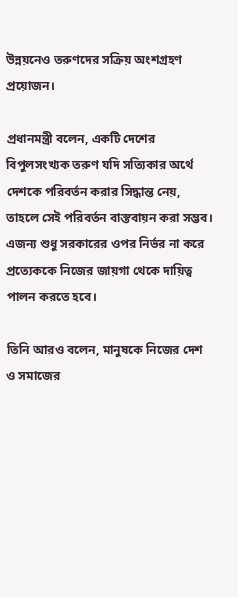উন্নয়নেও তরুণদের সক্রিয় অংশগ্রহণ প্রয়োজন।

প্রধানমন্ত্রী বলেন, একটি দেশের বিপুলসংখ্যক তরুণ যদি সত্যিকার অর্থে দেশকে পরিবর্তন করার সিদ্ধান্ত নেয়, তাহলে সেই পরিবর্তন বাস্তবায়ন করা সম্ভব। এজন্য শুধু সরকারের ওপর নির্ভর না করে প্রত্যেককে নিজের জায়গা থেকে দায়িত্ব পালন করতে হবে।

তিনি আরও বলেন, মানুষকে নিজের দেশ ও সমাজের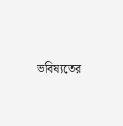ভবিষ্যতের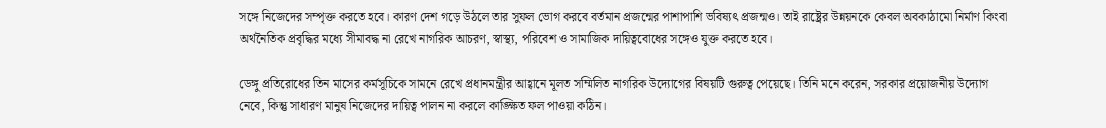সঙ্গে নিজেদের সম্পৃক্ত করতে হবে। কারণ দেশ গড়ে উঠলে তার সুফল ভোগ করবে বর্তমান প্রজন্মের পাশাপাশি ভবিষ্যৎ প্রজন্মও। তাই রাষ্ট্রের উন্নয়নকে কেবল অবকাঠামো নির্মাণ কিংবা অর্থনৈতিক প্রবৃদ্ধির মধ্যে সীমাবদ্ধ না রেখে নাগরিক আচরণ, স্বাস্থ্য, পরিবেশ ও সামাজিক দায়িত্ববোধের সঙ্গেও যুক্ত করতে হবে।

ডেঙ্গু প্রতিরোধের তিন মাসের কর্মসূচিকে সামনে রেখে প্রধানমন্ত্রীর আহ্বানে মূলত সম্মিলিত নাগরিক উদ্যোগের বিষয়টি গুরুত্ব পেয়েছে। তিনি মনে করেন, সরকার প্রয়োজনীয় উদ্যোগ নেবে, কিন্তু সাধারণ মানুষ নিজেদের দায়িত্ব পালন না করলে কাঙ্ক্ষিত ফল পাওয়া কঠিন।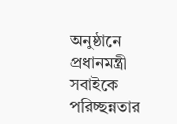অনুষ্ঠানে প্রধানমন্ত্রী সবাইকে পরিচ্ছন্নতার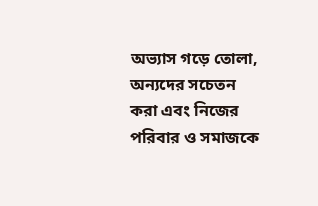অভ্যাস গড়ে তোলা, অন্যদের সচেতন করা এবং নিজের পরিবার ও সমাজকে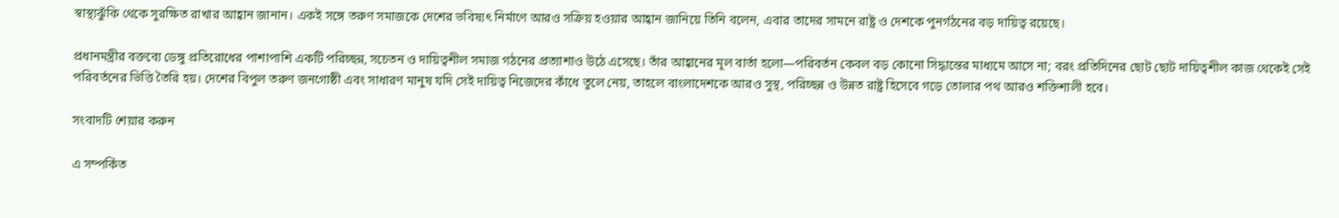স্বাস্থ্যঝুঁকি থেকে সুরক্ষিত রাখার আহ্বান জানান। একই সঙ্গে তরুণ সমাজকে দেশের ভবিষ্যৎ নির্মাণে আরও সক্রিয় হওয়ার আহ্বান জানিয়ে তিনি বলেন, এবার তাদের সামনে রাষ্ট্র ও দেশকে পুনর্গঠনের বড় দায়িত্ব রয়েছে।

প্রধানমন্ত্রীর বক্তব্যে ডেঙ্গু প্রতিরোধের পাশাপাশি একটি পরিচ্ছন্ন, সচেতন ও দায়িত্বশীল সমাজ গঠনের প্রত্যাশাও উঠে এসেছে। তাঁর আহ্বানের মূল বার্তা হলো—পরিবর্তন কেবল বড় কোনো সিদ্ধান্তের মাধ্যমে আসে না; বরং প্রতিদিনের ছোট ছোট দায়িত্বশীল কাজ থেকেই সেই পরিবর্তনের ভিত্তি তৈরি হয়। দেশের বিপুল তরুণ জনগোষ্ঠী এবং সাধারণ মানুষ যদি সেই দায়িত্ব নিজেদের কাঁধে তুলে নেয়, তাহলে বাংলাদেশকে আরও সুস্থ, পরিচ্ছন্ন ও উন্নত রাষ্ট্র হিসেবে গড়ে তোলার পথ আরও শক্তিশালী হবে।

সংবাদটি শেয়ার করুন

এ সম্পর্কিত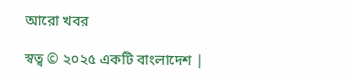আরো খবর

স্বত্ব © ২০২৫ একটি বাংলাদেশ |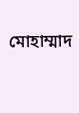মোহাম্মাদ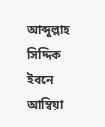আব্দুল্লাহ সিদ্দিক ইবনে আম্বিয়া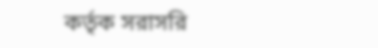কর্তৃক সরাসরি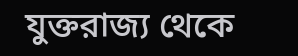যুক্তরাজ্য থেকে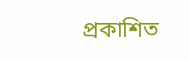প্রকাশিত